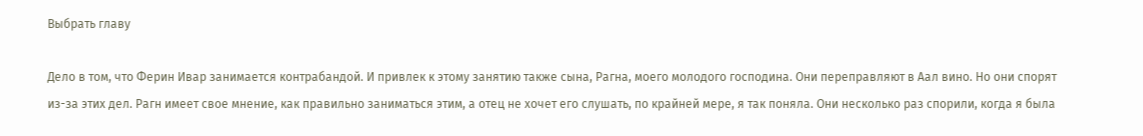Выбрать главу

Дело в том, что Ферин Ивар занимается контрабандой. И привлек к этому занятию также сына, Рагна, моего молодого господина. Они переправляют в Аал вино. Но они спорят из-за этих дел. Рагн имеет свое мнение, как правильно заниматься этим, а отец не хочет его слушать, по крайней мере, я так поняла. Они несколько раз спорили, когда я была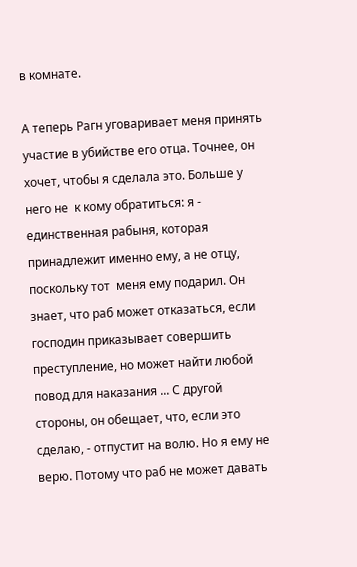в комнате.

А теперь Рагн уговаривает меня принять участие в убийстве его отца. Точнее, он хочет, чтобы я сделала это. Больше у него не  к кому обратиться: я - единственная рабыня, которая принадлежит именно ему, а не отцу, поскольку тот  меня ему подарил. Он знает, что раб может отказаться, если господин приказывает совершить преступление, но может найти любой повод для наказания ... С другой стороны, он обещает, что, если это сделаю, - отпустит на волю. Но я ему не верю. Потому что раб не может давать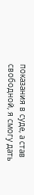показания в суде, а став свободной, я смогу дать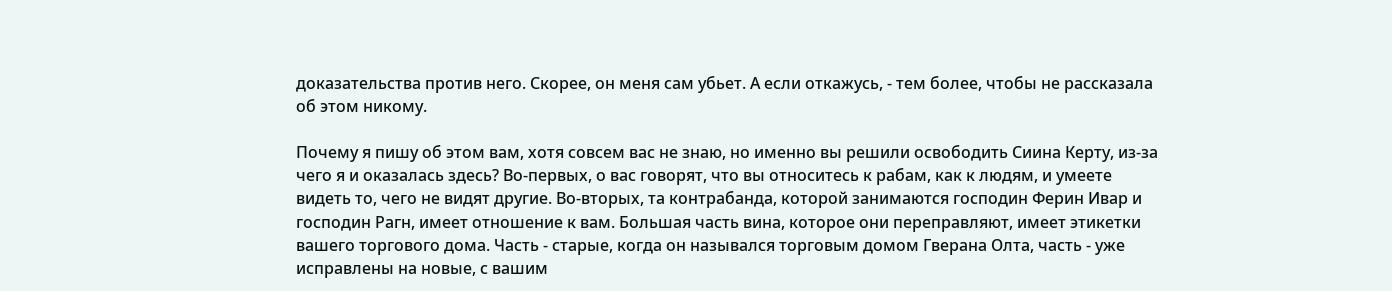доказательства против него. Скорее, он меня сам убьет. А если откажусь, - тем более, чтобы не рассказала об этом никому.

Почему я пишу об этом вам, хотя совсем вас не знаю, но именно вы решили освободить Сиина Керту, из-за чего я и оказалась здесь? Во-первых, о вас говорят, что вы относитесь к рабам, как к людям, и умеете видеть то, чего не видят другие. Во-вторых, та контрабанда, которой занимаются господин Ферин Ивар и господин Рагн, имеет отношение к вам. Большая часть вина, которое они переправляют, имеет этикетки вашего торгового дома. Часть - старые, когда он назывался торговым домом Гверана Олта, часть - уже исправлены на новые, с вашим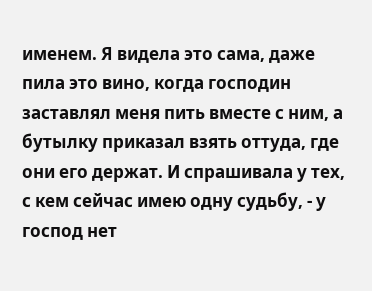именем. Я видела это сама, даже пила это вино, когда господин заставлял меня пить вместе с ним, а бутылку приказал взять оттуда, где они его держат. И спрашивала у тех, с кем сейчас имею одну судьбу, - у господ нет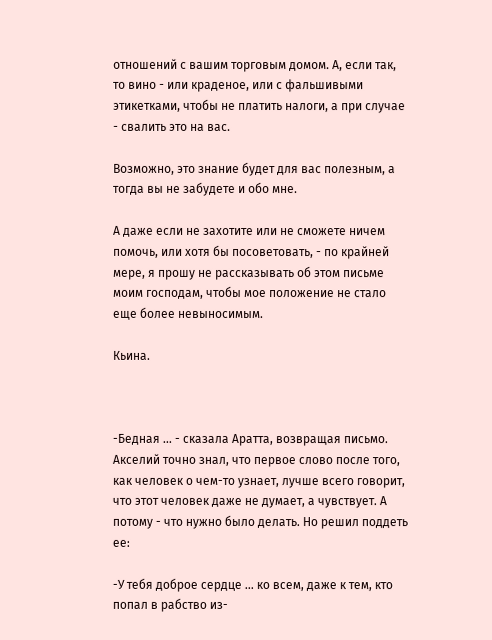отношений с вашим торговым домом. А, если так, то вино - или краденое, или с фальшивыми этикетками, чтобы не платить налоги, а при случае - свалить это на вас.

Возможно, это знание будет для вас полезным, а тогда вы не забудете и обо мне.

А даже если не захотите или не сможете ничем помочь, или хотя бы посоветовать, - по крайней мере, я прошу не рассказывать об этом письме моим господам, чтобы мое положение не стало еще более невыносимым.

Кьина.



-Бедная ... - сказала Аратта, возвращая письмо. Акселий точно знал, что первое слово после того, как человек о чем-то узнает, лучше всего говорит, что этот человек даже не думает, а чувствует. А потому - что нужно было делать. Но решил поддеть ее:

-У тебя доброе сердце ... ко всем, даже к тем, кто попал в рабство из-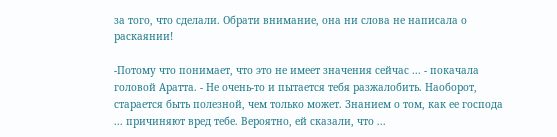за того, что сделали. Обрати внимание, она ни слова не написала о раскаянии!

-Потому что понимает, что это не имеет значения сейчас ... - покачала головой Аратта. - Не очень-то и пытается тебя разжалобить. Наоборот, старается быть полезной, чем только может. Знанием о том, как ее господа ... причиняют вред тебе. Вероятно, ей сказали, что ...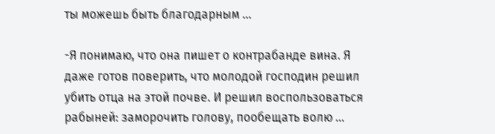ты можешь быть благодарным ...

-Я понимаю, что она пишет о контрабанде вина. Я даже готов поверить, что молодой господин решил убить отца на этой почве. И решил воспользоваться рабыней: заморочить голову, пообещать волю ...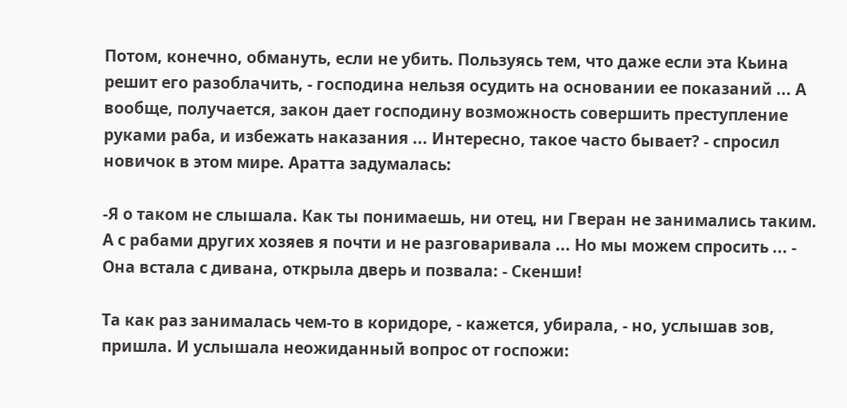Потом, конечно, обмануть, если не убить. Пользуясь тем, что даже если эта Кьина решит его разоблачить, - господина нельзя осудить на основании ее показаний ... А вообще, получается, закон дает господину возможность совершить преступление руками раба, и избежать наказания ... Интересно, такое часто бывает? - спросил новичок в этом мире. Аратта задумалась:

-Я о таком не слышала. Как ты понимаешь, ни отец, ни Гверан не занимались таким. А с рабами других хозяев я почти и не разговаривала ... Но мы можем спросить ... - Она встала с дивана, открыла дверь и позвала: - Скенши!

Та как раз занималась чем-то в коридоре, - кажется, убирала, - но, услышав зов, пришла. И услышала неожиданный вопрос от госпожи: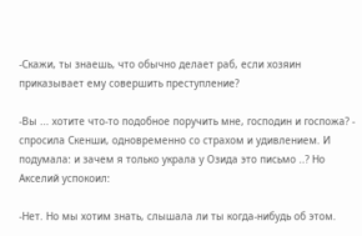-Скажи, ты знаешь, что обычно делает раб, если хозяин приказывает ему совершить преступление?

-Вы ... хотите что-то подобное поручить мне, господин и госпожа? - спросила Скенши, одновременно со страхом и удивлением. И подумала: и зачем я только украла у Озида это письмо ..? Но Акселий успокоил:

-Нет. Но мы хотим знать, слышала ли ты когда-нибудь об этом.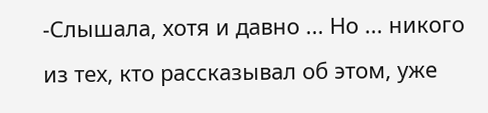-Слышала, хотя и давно ... Но ... никого из тех, кто рассказывал об этом, уже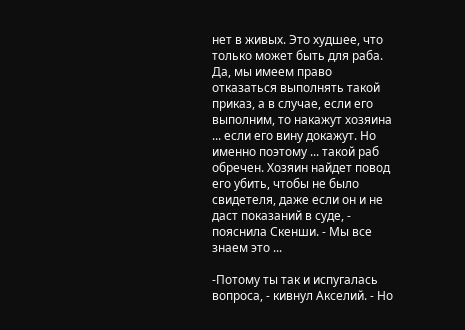нет в живых. Это худшее, что только может быть для раба. Да, мы имеем право отказаться выполнять такой приказ, а в случае, если его выполним, то накажут хозяина ... если его вину докажут. Но именно поэтому ... такой раб обречен. Хозяин найдет повод его убить, чтобы не было свидетеля, даже если он и не даст показаний в суде, - пояснила Скенши. - Мы все знаем это ...

-Потому ты так и испугалась вопроса, - кивнул Акселий. - Но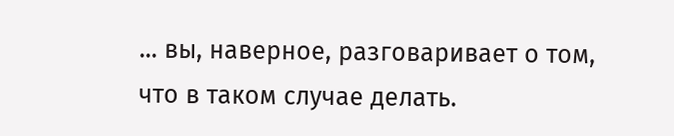... вы, наверное, разговаривает о том, что в таком случае делать.